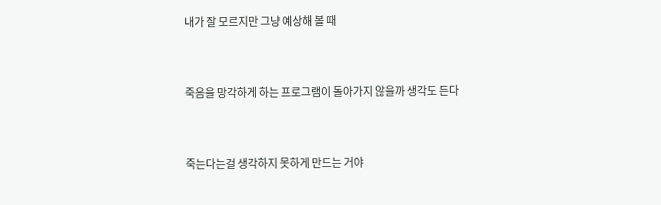내가 잘 모르지만 그냥 예상해 볼 때


죽음을 망각하게 하는 프로그램이 돌아가지 않을까 생각도 든다


죽는다는걸 생각하지 못하게 만드는 거야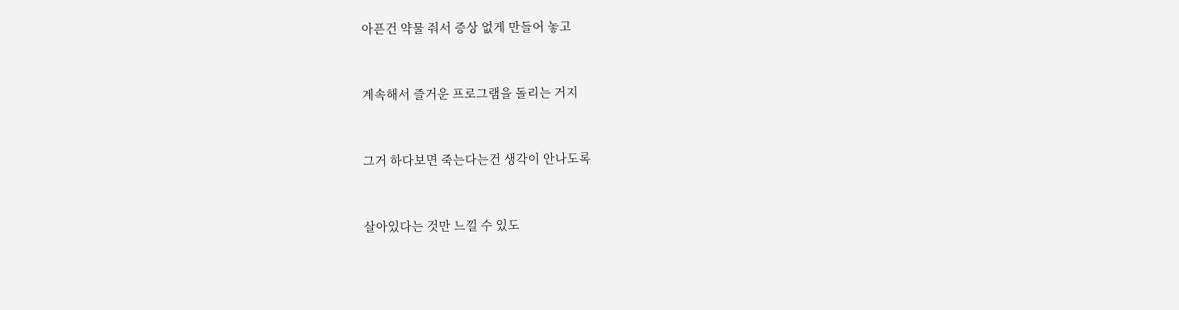아픈건 약물 줘서 증상 없게 만들어 놓고


계속해서 즐거운 프로그램을 돌리는 거지


그거 하다보면 죽는다는건 생각이 안나도록


살아있다는 것만 느낄 수 있도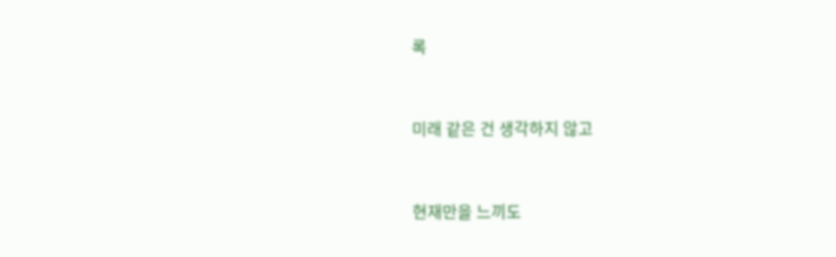록


미래 같은 건 생각하지 않고


현재만을 느끼도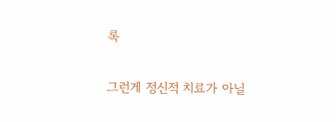록


그런게 정신적 치료가 아닐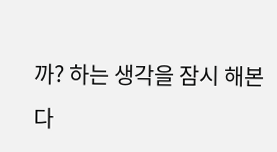까? 하는 생각을 잠시 해본다